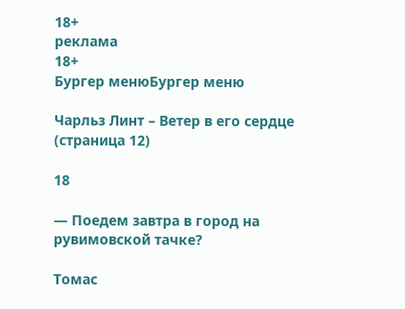18+
реклама
18+
Бургер менюБургер меню

Чарльз Линт – Ветер в его сердце (страница 12)

18

— Поедем завтра в город на рувимовской тачке?

Томас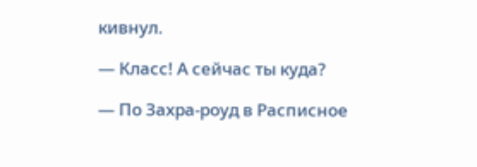кивнул.

— Класс! А сейчас ты куда?

— По Захра-роуд в Расписное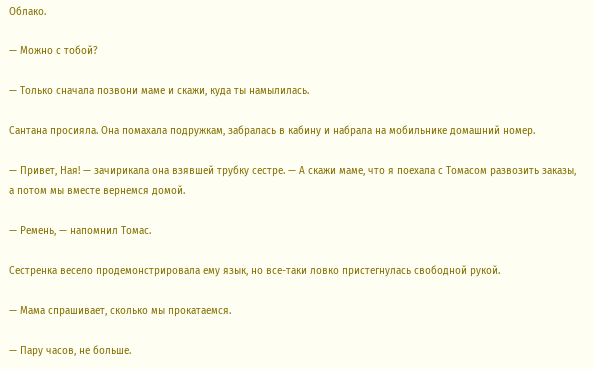Облако.

— Можно с тобой?

— Только сначала позвони маме и скажи, куда ты намылилась.

Сантана просияла. Она помахала подружкам, забралась в кабину и набрала на мобильнике домашний номер.

— Привет, Ная! — зачирикала она взявшей трубку сестре. — А скажи маме, что я поехала с Томасом развозить заказы, а потом мы вместе вернемся домой.

— Ремень, — напомнил Томас.

Сестренка весело продемонстрировала ему язык, но все-таки ловко пристегнулась свободной рукой.

— Мама спрашивает, сколько мы прокатаемся.

— Пару часов, не больше.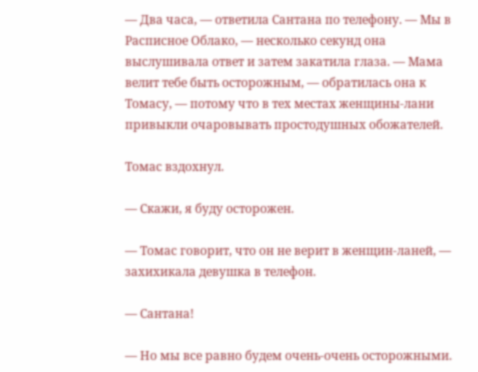— Два часа, — ответила Сантана по телефону. — Мы в Расписное Облако, — несколько секунд она выслушивала ответ и затем закатила глаза. — Мама велит тебе быть осторожным, — обратилась она к Томасу, — потому что в тех местах женщины-лани привыкли очаровывать простодушных обожателей.

Томас вздохнул.

— Скажи, я буду осторожен.

— Томас говорит, что он не верит в женщин-ланей, — захихикала девушка в телефон.

— Сантана!

— Но мы все равно будем очень-очень осторожными.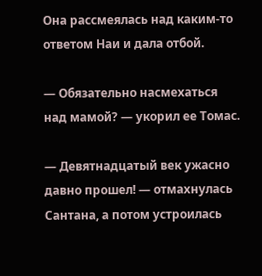Она рассмеялась над каким-то ответом Наи и дала отбой.

— Обязательно насмехаться над мамой? — укорил ее Томас.

— Девятнадцатый век ужасно давно прошел! — отмахнулась Сантана, а потом устроилась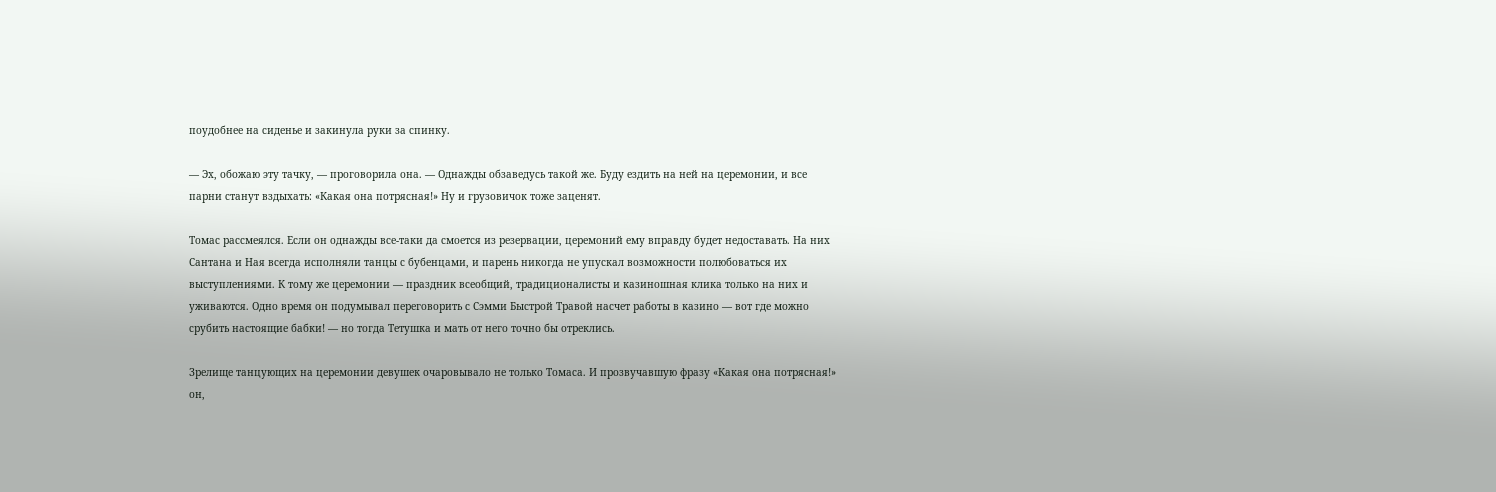поудобнее на сиденье и закинула руки за спинку.

— Эх, обожаю эту тачку, — проговорила она. — Однажды обзаведусь такой же. Буду ездить на ней на церемонии, и все парни станут вздыхать: «Какая она потрясная!» Ну и грузовичок тоже заценят.

Томас рассмеялся. Если он однажды все-таки да смоется из резервации, церемоний ему вправду будет недоставать. На них Сантана и Ная всегда исполняли танцы с бубенцами, и парень никогда не упускал возможности полюбоваться их выступлениями. К тому же церемонии — праздник всеобщий, традиционалисты и казиношная клика только на них и уживаются. Одно время он подумывал переговорить с Сэмми Быстрой Травой насчет работы в казино — вот где можно срубить настоящие бабки! — но тогда Тетушка и мать от него точно бы отреклись.

Зрелище танцующих на церемонии девушек очаровывало не только Томаса. И прозвучавшую фразу «Какая она потрясная!» он,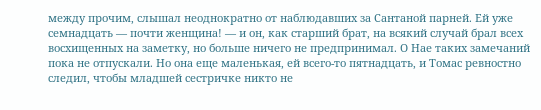между прочим, слышал неоднократно от наблюдавших за Сантаной парней. Ей уже семнадцать — почти женщина! — и он, как старший брат, на всякий случай брал всех восхищенных на заметку, но больше ничего не предпринимал. О Нае таких замечаний пока не отпускали. Но она еще маленькая, ей всего-то пятнадцать, и Томас ревностно следил, чтобы младшей сестричке никто не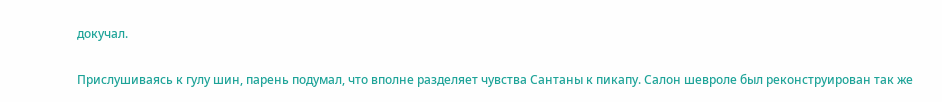докучал.

Прислушиваясь к гулу шин, парень подумал, что вполне разделяет чувства Сантаны к пикапу. Салон шевроле был реконструирован так же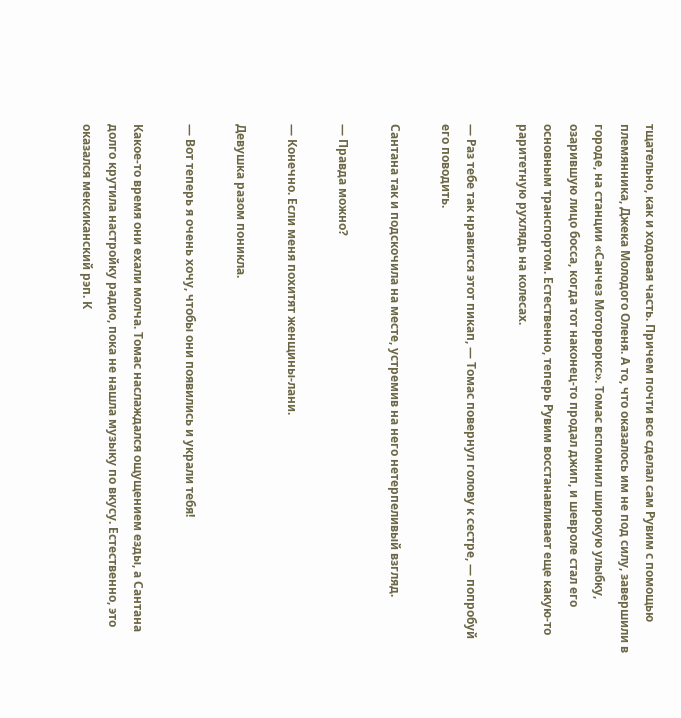тщательно, как и ходовая часть. Причем почти все сделал сам Рувим с помощью племянника, Джека Молодого Оленя. А то, что оказалось им не под силу, завершили в городе, на станции «Санчез Моторворкс». Томас вспомнил широкую улыбку, озарившую лицо босса, когда тот наконец-то продал джип, и шевроле стал его основным транспортом. Естественно, теперь Рувим восстанавливает еще какую-то раритетную рухлядь на колесах.

— Раз тебе так нравится этот пикап, — Томас повернул голову к сестре, — попробуй его поводить.

Сантана так и подскочила на месте, устремив на него нетерпеливый взгляд.

— Правда можно?

— Конечно. Если меня похитят женщины-лани.

Девушка разом поникла.

— Вот теперь я очень хочу, чтобы они появились и украли тебя!

Какое-то время они ехали молча. Томас наслаждался ощущением езды, а Сантана долго крутила настройку радио, пока не нашла музыку по вкусу. Естественно, это оказался мексиканский рэп. К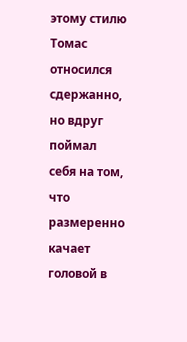этому стилю Томас относился сдержанно, но вдруг поймал себя на том, что размеренно качает головой в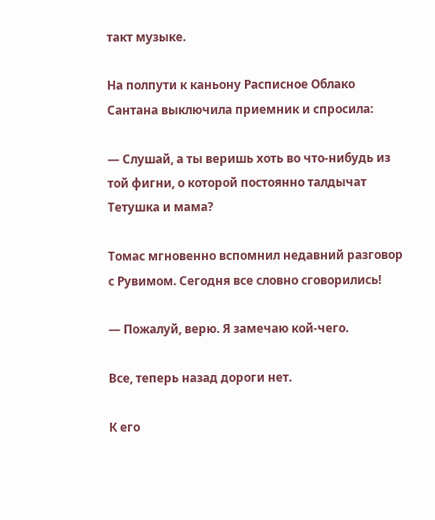такт музыке.

На полпути к каньону Расписное Облако Сантана выключила приемник и спросила:

— Слушай, а ты веришь хоть во что-нибудь из той фигни, о которой постоянно талдычат Тетушка и мама?

Томас мгновенно вспомнил недавний разговор с Рувимом. Сегодня все словно сговорились!

— Пожалуй, верю. Я замечаю кой-чего.

Все, теперь назад дороги нет.

К его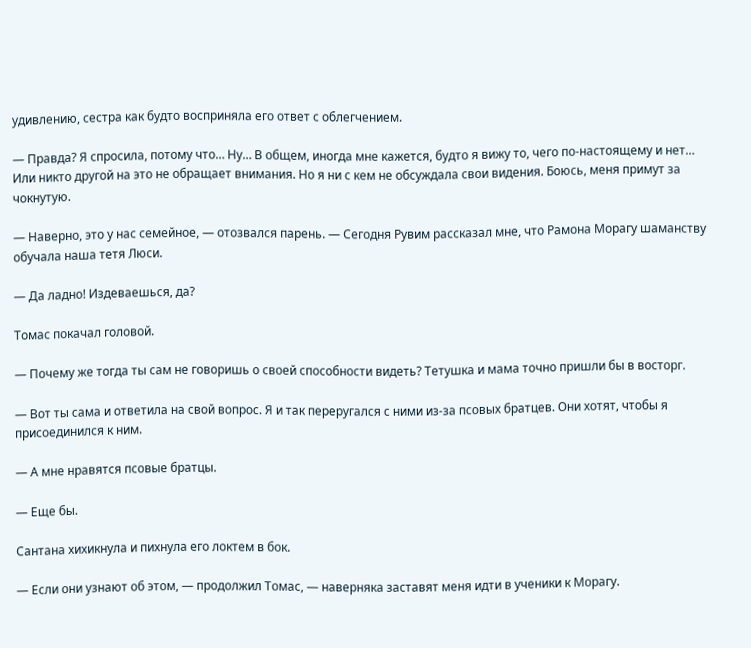удивлению, сестра как будто восприняла его ответ с облегчением.

— Правда? Я спросила, потому что… Ну… В общем, иногда мне кажется, будто я вижу то, чего по-настоящему и нет… Или никто другой на это не обращает внимания. Но я ни с кем не обсуждала свои видения. Боюсь, меня примут за чокнутую.

— Наверно, это у нас семейное, — отозвался парень. — Сегодня Рувим рассказал мне, что Рамона Морагу шаманству обучала наша тетя Люси.

— Да ладно! Издеваешься, да?

Томас покачал головой.

— Почему же тогда ты сам не говоришь о своей способности видеть? Тетушка и мама точно пришли бы в восторг.

— Вот ты сама и ответила на свой вопрос. Я и так переругался с ними из-за псовых братцев. Они хотят, чтобы я присоединился к ним.

— А мне нравятся псовые братцы.

— Еще бы.

Сантана хихикнула и пихнула его локтем в бок.

— Если они узнают об этом, — продолжил Томас, — наверняка заставят меня идти в ученики к Морагу.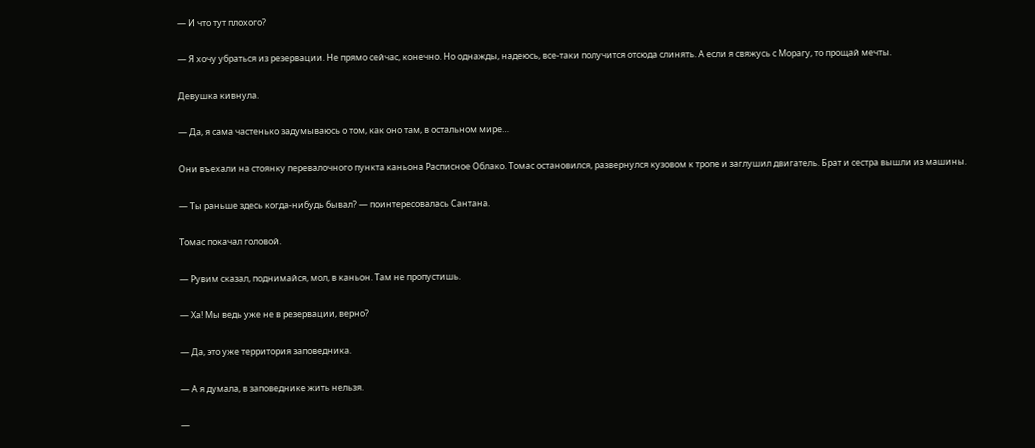— И что тут плохого?

— Я хочу убраться из резервации. Не прямо сейчас, конечно. Но однажды, надеюсь, все-таки получится отсюда слинять. А если я свяжусь с Морагу, то прощай мечты.

Девушка кивнула.

— Да, я сама частенько задумываюсь о том, как оно там, в остальном мире…

Они въехали на стоянку перевалочного пункта каньона Расписное Облако. Томас остановился, развернулся кузовом к тропе и заглушил двигатель. Брат и сестра вышли из машины.

— Ты раньше здесь когда-нибудь бывал? — поинтересовалась Сантана.

Томас покачал головой.

— Рувим сказал, поднимайся, мол, в каньон. Там не пропустишь.

— Ха! Мы ведь уже не в резервации, верно?

— Да, это уже территория заповедника.

— А я думала, в заповеднике жить нельзя.

—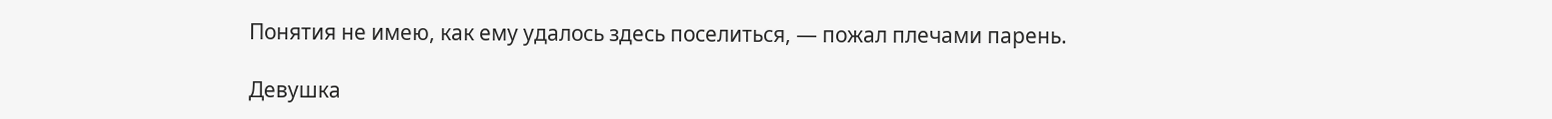Понятия не имею, как ему удалось здесь поселиться, — пожал плечами парень.

Девушка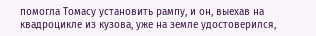помогла Томасу установить рампу, и он, выехав на квадроцикле из кузова, уже на земле удостоверился,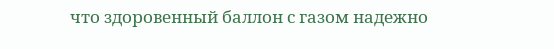что здоровенный баллон с газом надежно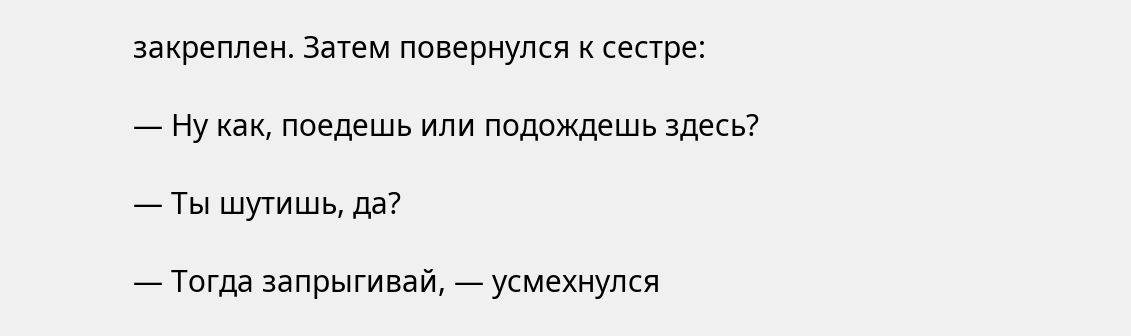закреплен. Затем повернулся к сестре:

— Ну как, поедешь или подождешь здесь?

— Ты шутишь, да?

— Тогда запрыгивай, — усмехнулся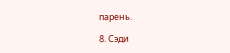парень.

8. Сэди